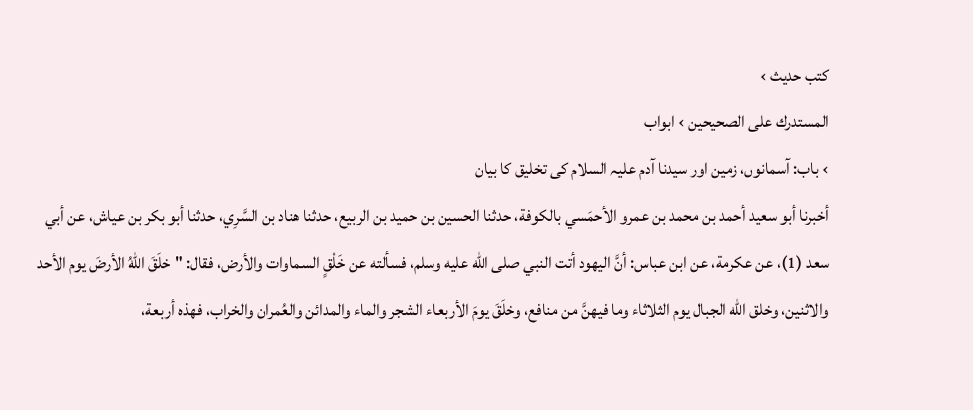کتب حدیث ›
المستدرك على الصحيحين › ابواب
› باب: آسمانوں، زمین اور سیدنا آدم علیہ السلام کی تخلیق کا بیان
أخبرنا أبو سعيد أحمد بن محمد بن عمرو الأحمَسي بالكوفة، حدثنا الحسين بن حميد بن الربيع، حدثنا هناد بن السَّرِي، حدثنا أبو بكر بن عياش، عن أبي سعد (1)، عن عكرمة، عن ابن عباس: أنَّ اليهود أتت النبي صلى الله عليه وسلم، فسألته عن خَلْقٍ السماوات والأرض، فقال: "خلَقَ اللهُ الأرضَ يوم الأحد والاثنين، وخلق الله الجبال يوم الثلاثاء وما فيهنَّ من منافع، وخلَقَ يومَ الأربعاء الشجر والماء والمدائن والعُمران والخراب، فهذه أربعة،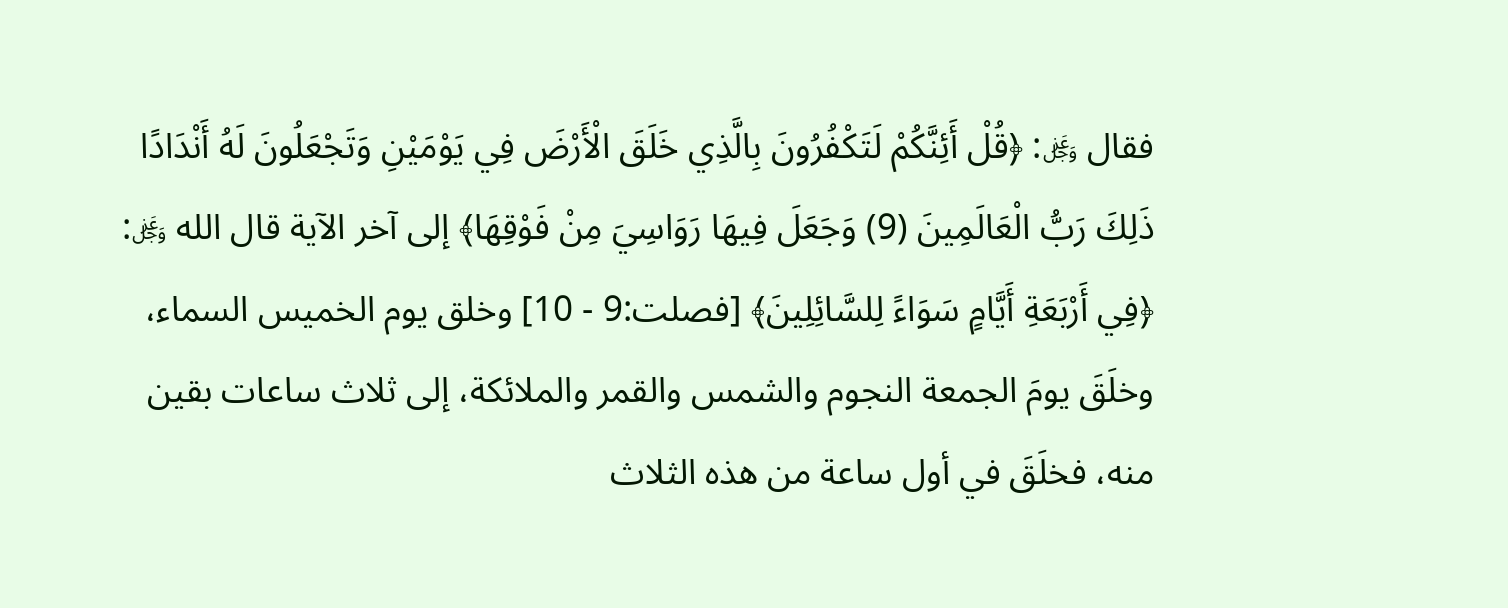فقال ﷿: ﴿قُلْ أَئِنَّكُمْ لَتَكْفُرُونَ بِالَّذِي خَلَقَ الْأَرْضَ فِي يَوْمَيْنِ وَتَجْعَلُونَ لَهُ أَنْدَادًا ذَلِكَ رَبُّ الْعَالَمِينَ (9) وَجَعَلَ فِيهَا رَوَاسِيَ مِنْ فَوْقِهَا﴾ إلى آخر الآية قال الله ﷿: ﴿فِي أَرْبَعَةِ أَيَّامٍ سَوَاءً لِلسَّائِلِينَ﴾ [فصلت:9 - 10] وخلق يوم الخميس السماء، وخلَقَ يومَ الجمعة النجوم والشمس والقمر والملائكة، إلى ثلاث ساعات بقين منه، فخلَقَ في أول ساعة من هذه الثلاث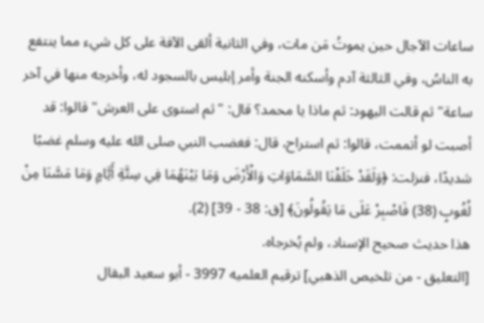ساعات الآجال حين يموتُ مَن مات، وفي الثانية ألقى الآفة على كل شيء مما ينتفع به الناسُ، وفي الثالثة آدم وأسكنه الجنة وأمر إبليس بالسجود له، وأخرجه منها في آخر ساعة" ثم قالت اليهود: ثم ماذا يا محمد؟ قال: "ثم استوى على العرش" قالوا: قد أصبت لو أتممت، قالوا: ثم استراح، قال: فغضب النبي صلى الله عليه وسلم غضبًا شديدًا، فنزلت: ﴿وَلَقَدْ خَلَقْنَا السَّمَاوَاتِ وَالْأَرْضَ وَمَا بَيْنَهُمَا فِي سِتَّةِ أَيَّامٍ وَمَا مَسَّنَا مِنْ لُغُوبٍ (38) فَاصْبِرْ عَلَى مَا يَقُولُونَ﴾ [ق: 38 - 39] (2).
هذا حديث صحيح الإسناد، ولم يُخرجاه.
[التعليق - من تلخيص الذهبي] ترقيم العلميه 3997 - أبو سعيد البقال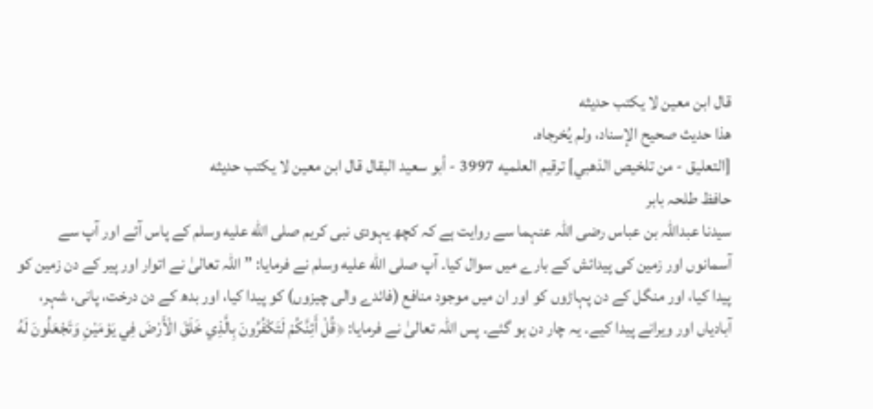قال ابن معين لا يكتب حديثه
هذا حديث صحيح الإسناد، ولم يُخرجاه.
[التعليق - من تلخيص الذهبي] ترقيم العلميه 3997 - أبو سعيد البقال قال ابن معين لا يكتب حديثه
حافظ طلحہ بابر
سیدنا عبداللہ بن عباس رضی اللہ عنہما سے روایت ہے کہ کچھ یہودی نبی کریم صلى الله عليه وسلم کے پاس آئے اور آپ سے آسمانوں اور زمین کی پیدائش کے بارے میں سوال کیا۔ آپ صلى الله عليه وسلم نے فرمایا: ”اللہ تعالیٰ نے اتوار اور پیر کے دن زمین کو پیدا کیا، اور منگل کے دن پہاڑوں کو اور ان میں موجود منافع (فائدے والی چیزوں) کو پیدا کیا، اور بدھ کے دن درخت، پانی، شہر، آبادیاں اور ویرانے پیدا کیے۔ یہ چار دن ہو گئے۔ پس اللہ تعالیٰ نے فرمایا: ﴿قُلْ أَئِنَّكُمْ لَتَكْفُرُونَ بِالَّذِي خَلَقَ الْأَرْضَ فِي يَوْمَيْنِ وَتَجْعَلُونَ لَهُ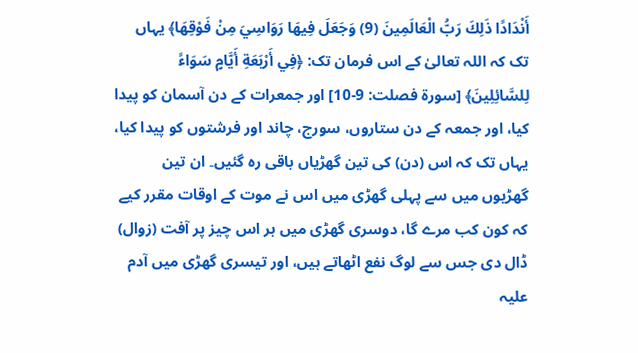أَنْدَادًا ذَلِكَ رَبُّ الْعَالَمِينَ (9) وَجَعَلَ فِيهَا رَوَاسِيَ مِنْ فَوْقِهَا﴾ یہاں تک کہ اللہ تعالیٰ کے اس فرمان تک: ﴿فِي أَرْبَعَةِ أَيَّامٍ سَوَاءً لِلسَّائِلِينَ﴾ [سورة فصلت: 9-10] اور جمعرات کے دن آسمان کو پیدا کیا، اور جمعہ کے دن ستاروں، سورج، چاند اور فرشتوں کو پیدا کیا، یہاں تک کہ اس (دن) کی تین گھڑیاں باقی رہ گئیں۔ ان تین گھڑیوں میں سے پہلی گھڑی میں اس نے موت کے اوقات مقرر کیے کہ کون کب مرے گا، دوسری گھڑی میں ہر اس چیز پر آفت (زوال) ڈال دی جس سے لوگ نفع اٹھاتے ہیں، اور تیسری گھڑی میں آدم علیہ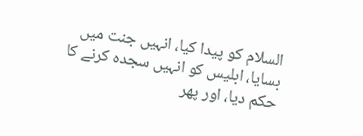السلام کو پیدا کیا، انہیں جنت میں بسایا، ابلیس کو انہیں سجدہ کرنے کا حکم دیا، اور پھر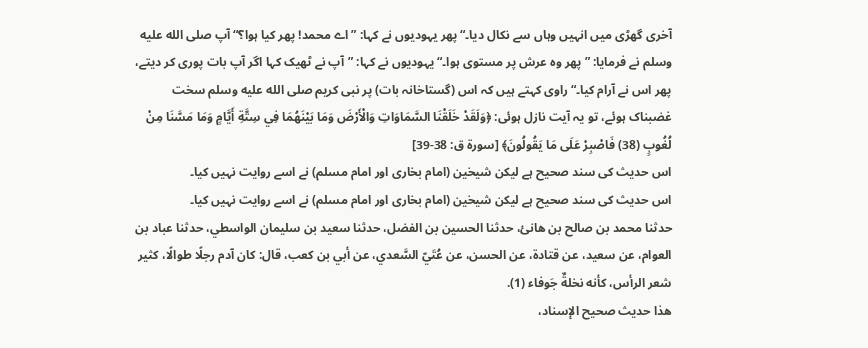آخری گھڑی میں انہیں وہاں سے نکال دیا۔“ پھر یہودیوں نے کہا: ”اے محمد! پھر کیا ہوا؟“ آپ صلى الله عليه وسلم نے فرمایا: ”پھر وہ عرش پر مستوی ہوا۔“ یہودیوں نے کہا: ”آپ نے ٹھیک کہا اگر آپ بات پوری کر دیتے، پھر اس نے آرام کیا۔“ راوی کہتے ہیں کہ اس (گستاخانہ بات) پر نبی کریم صلى الله عليه وسلم سخت غضبناک ہوئے، تو یہ آیت نازل ہوئی: ﴿وَلَقَدْ خَلَقْنَا السَّمَاوَاتِ وَالْأَرْضَ وَمَا بَيْنَهُمَا فِي سِتَّةِ أَيَّامٍ وَمَا مَسَّنَا مِنْ لُغُوبٍ (38) فَاصْبِرْ عَلَى مَا يَقُولُونَ﴾ [سورة ق: 38-39]
اس حدیث کی سند صحیح ہے لیکن شیخین (امام بخاری اور امام مسلم) نے اسے روایت نہیں کیا۔
اس حدیث کی سند صحیح ہے لیکن شیخین (امام بخاری اور امام مسلم) نے اسے روایت نہیں کیا۔
حدثنا محمد بن صالح بن هانئ، حدثنا الحسين بن الفضل، حدثنا سعيد بن سليمان الواسطي، حدثنا عباد بن العوام، عن سعيد، عن قتادة، عن الحسن، عن عُتَيّ السَّعدي، عن أبي بن كعب، قال: كان آدم رجلًا طوالًا، كثير شعر الرأس، كأنه نخلةٌ جَوفاء (1).
هذا حديث صحيح الإسناد،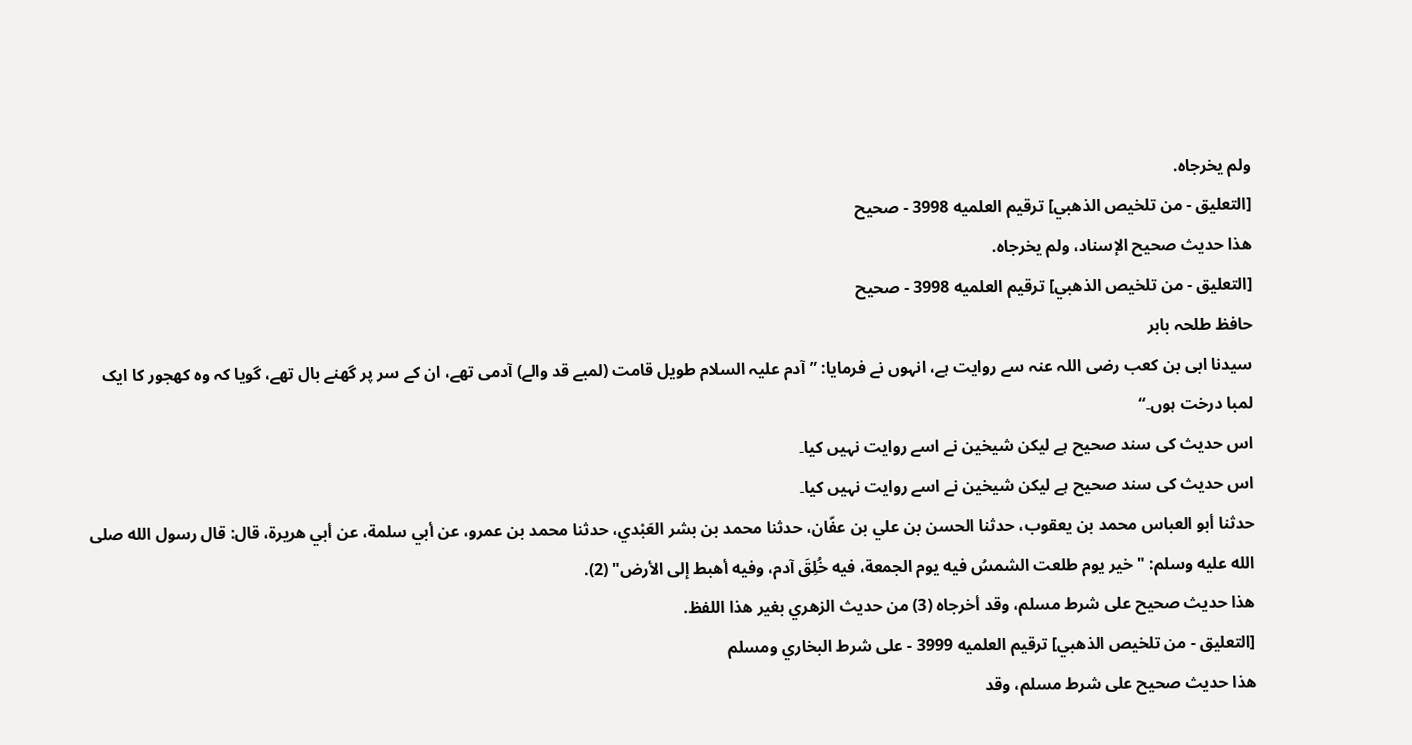ولم يخرجاه.
[التعليق - من تلخيص الذهبي] ترقيم العلميه 3998 - صحيح
هذا حديث صحيح الإسناد، ولم يخرجاه.
[التعليق - من تلخيص الذهبي] ترقيم العلميه 3998 - صحيح
حافظ طلحہ بابر
سیدنا ابی بن کعب رضی اللہ عنہ سے روایت ہے، انہوں نے فرمایا: ”آدم علیہ السلام طویل قامت (لمبے قد والے) آدمی تھے، ان کے سر پر گھنے بال تھے، گویا کہ وہ کھجور کا ایک لمبا درخت ہوں۔“
اس حدیث کی سند صحیح ہے لیکن شیخین نے اسے روایت نہیں کیا۔
اس حدیث کی سند صحیح ہے لیکن شیخین نے اسے روایت نہیں کیا۔
حدثنا أبو العباس محمد بن يعقوب، حدثنا الحسن بن علي بن عفّان، حدثنا محمد بن بشر العَبْدي، حدثنا محمد بن عمرو، عن أبي سلمة، عن أبي هريرة، قال: قال رسول الله صلى الله عليه وسلم: "خير يوم طلعت الشمسُ فيه يوم الجمعة، فيه خُلِقَ آدم، وفيه أهبط إلى الأرض" (2).
هذا حديث صحيح على شرط مسلم، وقد أخرجاه (3) من حديث الزهري بغير هذا اللفظ.
[التعليق - من تلخيص الذهبي] ترقيم العلميه 3999 - على شرط البخاري ومسلم
هذا حديث صحيح على شرط مسلم، وقد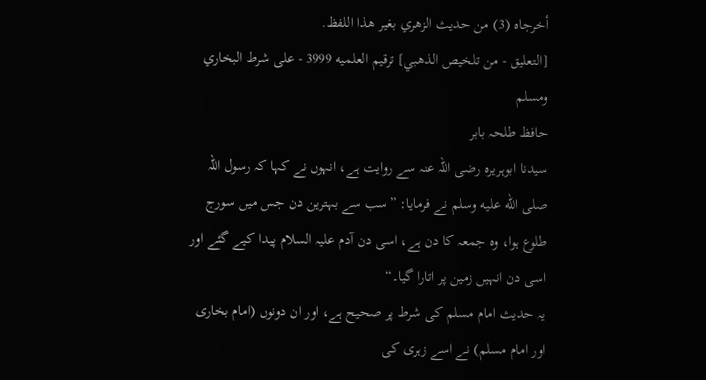أخرجاه (3) من حديث الزهري بغير هذا اللفظ.
[التعليق - من تلخيص الذهبي] ترقيم العلميه 3999 - على شرط البخاري ومسلم
حافظ طلحہ بابر
سیدنا ابوہریرہ رضی اللہ عنہ سے روایت ہے، انہوں نے کہا کہ رسول اللہ صلى الله عليه وسلم نے فرمایا: ”سب سے بہترین دن جس میں سورج طلوع ہوا، وہ جمعہ کا دن ہے، اسی دن آدم علیہ السلام پیدا کیے گئے اور اسی دن انہیں زمین پر اتارا گیا۔“
یہ حدیث امام مسلم کی شرط پر صحیح ہے، اور ان دونوں (امام بخاری اور امام مسلم) نے اسے زہری کی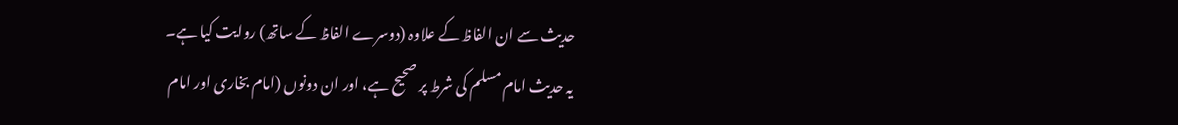حدیث سے ان الفاظ کے علاوہ (دوسرے الفاظ کے ساتھ) روایت کیا ہے۔
یہ حدیث امام مسلم کی شرط پر صحیح ہے، اور ان دونوں (امام بخاری اور امام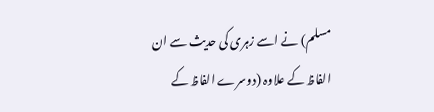مسلم) نے اسے زہری کی حدیث سے ان الفاظ کے علاوہ (دوسرے الفاظ کے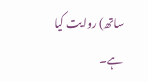ساتھ) روایت کیا ہے۔